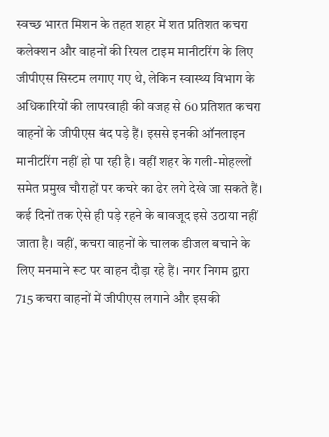स्वच्छ भारत मिशन के तहत शहर में शत प्रतिशत कचरा कलेक्शन और वाहनों की रियल टाइम मानीटरिंग के लिए जीपीएस सिस्टम लगाए गए थे, लेकिन स्वास्थ्य विभाग के अधिकारियों की लापरवाही की वजह से 60 प्रतिशत कचरा वाहनों के जीपीएस बंद पड़े हैं। इससे इनकी ऑनलाइन मानीटरिंग नहीं हो पा रही है। वहीं शहर के गली-मोहल्लों समेत प्रमुख चौराहों पर कचरे का ढेर लगे देखे जा सकते हैं। कई दिनों तक ऐसे ही पड़े रहने के बावजूद इसे उठाया नहीं जाता है। वहीं, कचरा वाहनों के चालक डीजल बचाने के लिए मनमाने रूट पर वाहन दौड़ा रहे हैं। नगर निगम द्वारा 715 कचरा वाहनों में जीपीएस लगाने और इसकी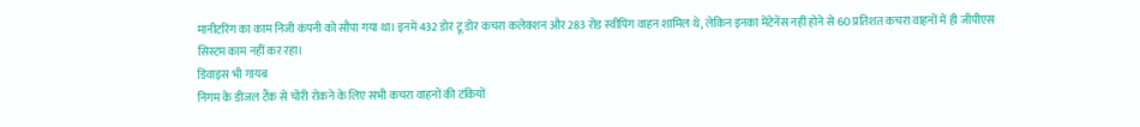मानीटरिंग का काम निजी कंपनी को सौंपा गया था। इनमें 432 डोर टू डोर कचरा कलेक्शन और 283 रोड स्वीपिंग वाहन शामिल थे, लेकिन इनका मेंटेनेंस नहीं होने से 60 प्रतिशत कचरा वाहनों में ही जीपीएस सिस्टम काम नहीं कर रहा।
डिवाइस भी गायब
निगम के डीजल टैंक से चोरी रोकने के लिए सभी कचरा वाहनों की टंकियों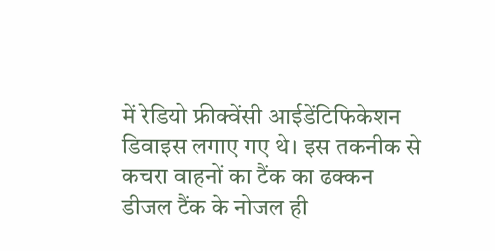में रेडियो फ्रीक्वेंसी आईडेंटिफिकेशन डिवाइस लगाए गए थे। इस तकनीक से
कचरा वाहनों का टैंक का ढक्कन डीजल टैंक के नोजल ही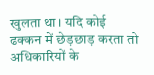खुलता था। यदि कोई
ढक्कन में छेड़छाड़ करता तो अधिकारियों के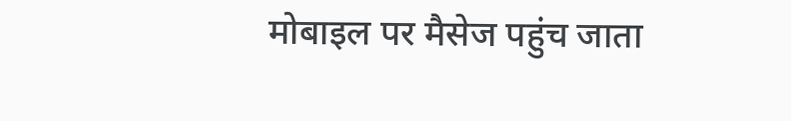मोबाइल पर मैसेज पहुंच जाता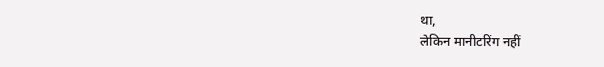था,
लेकिन मानीटरिंग नहीं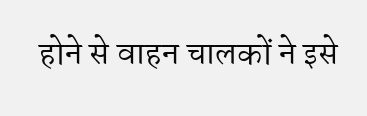होने से वाहन चालकों ने इसे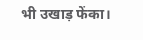भी उखाड़ फेंका।